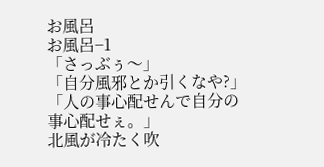お風呂
お風呂−1
「さっぶぅ〜」
「自分風邪とか引くなや?」
「人の事心配せんで自分の事心配せぇ。」
北風が冷たく吹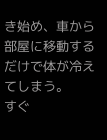き始め、車から部屋に移動するだけで体が冷えてしまう。
すぐ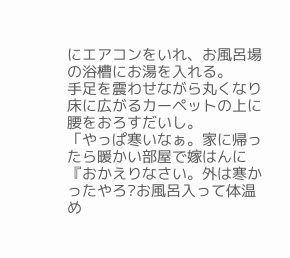にエアコンをいれ、お風呂場の浴槽にお湯を入れる。
手足を震わせながら丸くなり床に広がるカーペットの上に腰をおろすだいし。
「やっぱ寒いなぁ。家に帰ったら暖かい部屋で嫁はんに
『おかえりなさい。外は寒かったやろ?お風呂入って体温め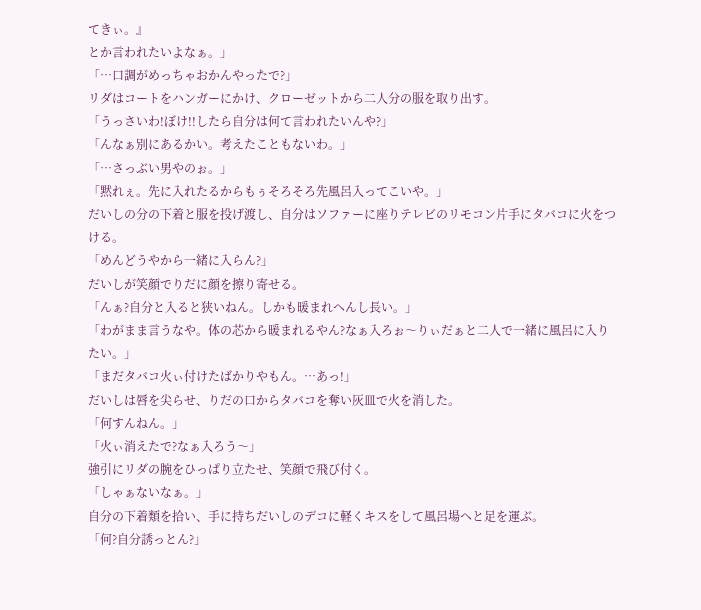てきぃ。』
とか言われたいよなぁ。」
「…口調がめっちゃおかんやったで?」
リダはコートをハンガーにかけ、クローゼットから二人分の服を取り出す。
「うっさいわ!ぼけ!!したら自分は何て言われたいんや?」
「んなぁ別にあるかい。考えたこともないわ。」
「…さっぶい男やのぉ。」
「黙れぇ。先に入れたるからもぅそろそろ先風呂入ってこいや。」
だいしの分の下着と服を投げ渡し、自分はソファーに座りテレビのリモコン片手にタバコに火をつける。
「めんどうやから一緒に入らん?」
だいしが笑顔でりだに顔を擦り寄せる。
「んぁ?自分と入ると狭いねん。しかも暖まれへんし長い。」
「わがまま言うなや。体の芯から暖まれるやん?なぁ入ろぉ〜りぃだぁと二人で一緒に風呂に入りたい。」
「まだタバコ火ぃ付けたばかりやもん。…あっ!」
だいしは唇を尖らせ、りだの口からタバコを奪い灰皿で火を消した。
「何すんねん。」
「火ぃ消えたで?なぁ入ろう〜」
強引にリダの腕をひっぱり立たせ、笑顔で飛び付く。
「しゃぁないなぁ。」
自分の下着類を拾い、手に持ちだいしのデコに軽くキスをして風呂場へと足を運ぶ。
「何?自分誘っとん?」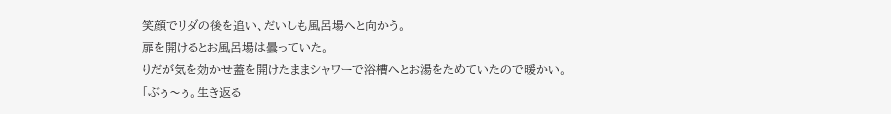笑顔でリダの後を追い、だいしも風呂場へと向かう。
扉を開けるとお風呂場は曇っていた。
りだが気を効かせ蓋を開けたままシャワーで浴槽へとお湯をためていたので暖かい。
「ぶぅ〜ぅ。生き返る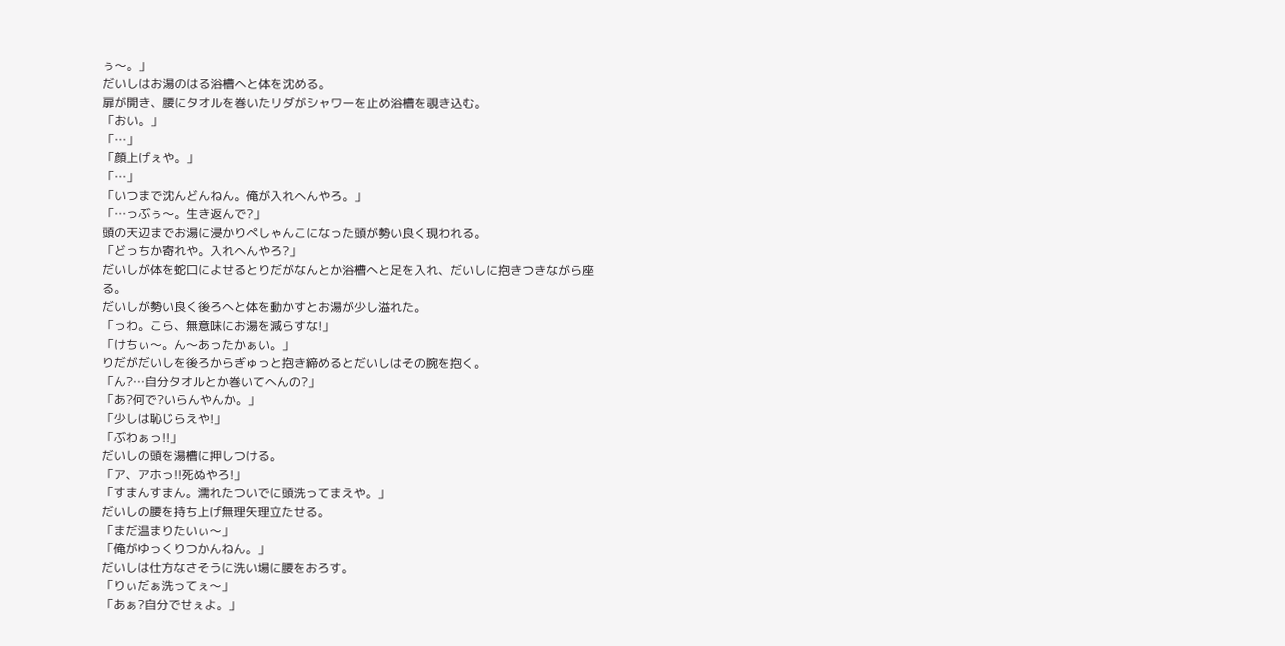ぅ〜。」
だいしはお湯のはる浴槽へと体を沈める。
扉が開き、腰にタオルを巻いたリダがシャワーを止め浴槽を覗き込む。
「おい。」
「…」
「顔上げぇや。」
「…」
「いつまで沈んどんねん。俺が入れへんやろ。」
「…っぶぅ〜。生き返んで?」
頭の天辺までお湯に浸かりぺしゃんこになった頭が勢い良く現われる。
「どっちか寄れや。入れへんやろ?」
だいしが体を蛇口によせるとりだがなんとか浴槽へと足を入れ、だいしに抱きつきながら座る。
だいしが勢い良く後ろへと体を動かすとお湯が少し溢れた。
「っわ。こら、無意味にお湯を減らすな!」
「けちぃ〜。ん〜あったかぁい。」
りだがだいしを後ろからぎゅっと抱き締めるとだいしはその腕を抱く。
「ん?…自分タオルとか巻いてへんの?」
「あ?何で?いらんやんか。」
「少しは恥じらえや!」
「ぶわぁっ!!」
だいしの頭を湯槽に押しつける。
「ア、アホっ!!死ぬやろ!」
「すまんすまん。濡れたついでに頭洗ってまえや。」
だいしの腰を持ち上げ無理矢理立たせる。
「まだ温まりたいぃ〜」
「俺がゆっくりつかんねん。」
だいしは仕方なさそうに洗い場に腰をおろす。
「りぃだぁ洗ってぇ〜」
「あぁ?自分でせぇよ。」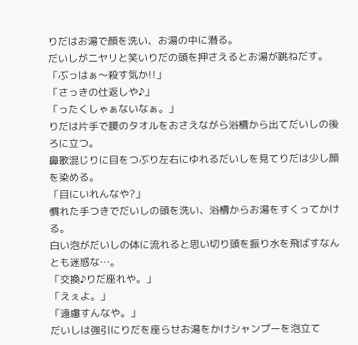りだはお湯で顔を洗い、お湯の中に潜る。
だいしがニヤリと笑いりだの頭を押さえるとお湯が跳ねだす。
「ぶっはぁ〜殺す気か!!」
「さっきの仕返しや♪」
「ったくしゃぁないなぁ。」
りだは片手で腰のタオルをおさえながら浴槽から出てだいしの後ろに立つ。
鼻歌混じりに目をつぶり左右にゆれるだいしを見てりだは少し顔を染める。
「目にいれんなや?」
慣れた手つきでだいしの頭を洗い、浴槽からお湯をすくってかける。
白い泡がだいしの体に流れると思い切り頭を振り水を飛ばすなんとも迷惑な…。
「交換♪りだ座れや。」
「えぇよ。」
「遠慮すんなや。」
だいしは強引にりだを座らせお湯をかけシャンプーを泡立て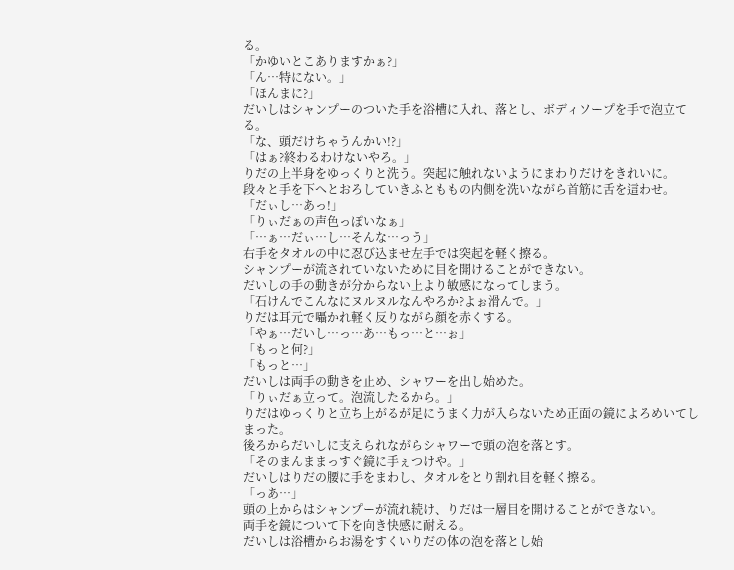る。
「かゆいとこありますかぁ?」
「ん…特にない。」
「ほんまに?」
だいしはシャンプーのついた手を浴槽に入れ、落とし、ボディソープを手で泡立てる。
「な、頭だけちゃうんかい!?」
「はぁ?終わるわけないやろ。」
りだの上半身をゆっくりと洗う。突起に触れないようにまわりだけをきれいに。
段々と手を下へとおろしていきふとももの内側を洗いながら首筋に舌を這わせ。
「だぃし…あっ!」
「りぃだぁの声色っぽいなぁ」
「…ぁ…だぃ…し…そんな…っう」
右手をタオルの中に忍び込ませ左手では突起を軽く擦る。
シャンプーが流されていないために目を開けることができない。
だいしの手の動きが分からない上より敏感になってしまう。
「石けんでこんなにヌルヌルなんやろか?よぉ滑んで。」
りだは耳元で囁かれ軽く反りながら顔を赤くする。
「やぁ…だいし…っ…あ…もっ…と…ぉ」
「もっと何?」
「もっと…」
だいしは両手の動きを止め、シャワーを出し始めた。
「りぃだぁ立って。泡流したるから。」
りだはゆっくりと立ち上がるが足にうまく力が入らないため正面の鏡によろめいてしまった。
後ろからだいしに支えられながらシャワーで頭の泡を落とす。
「そのまんままっすぐ鏡に手ぇつけや。」
だいしはりだの腰に手をまわし、タオルをとり割れ目を軽く擦る。
「っあ…」
頭の上からはシャンプーが流れ続け、りだは一層目を開けることができない。
両手を鏡について下を向き快感に耐える。
だいしは浴槽からお湯をすくいりだの体の泡を落とし始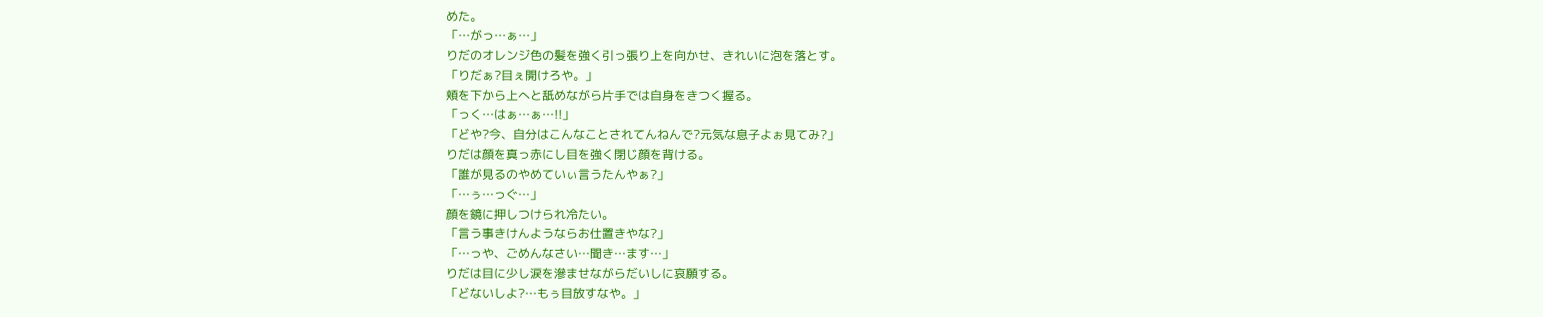めた。
「…がっ…ぁ…」
りだのオレンジ色の髪を強く引っ張り上を向かせ、きれいに泡を落とす。
「りだぁ?目ぇ開けろや。」
頬を下から上へと舐めながら片手では自身をきつく握る。
「っく…はぁ…ぁ…!!」
「どや?今、自分はこんなことされてんねんで?元気な息子よぉ見てみ?」
りだは顔を真っ赤にし目を強く閉じ顔を背ける。
「誰が見るのやめていぃ言うたんやぁ?」
「…ぅ…っぐ…」
顔を鏡に押しつけられ冷たい。
「言う事きけんようならお仕置きやな?」
「…っや、ごめんなさい…聞き…ます…」
りだは目に少し涙を滲ませながらだいしに哀願する。
「どないしよ?…もぅ目放すなや。」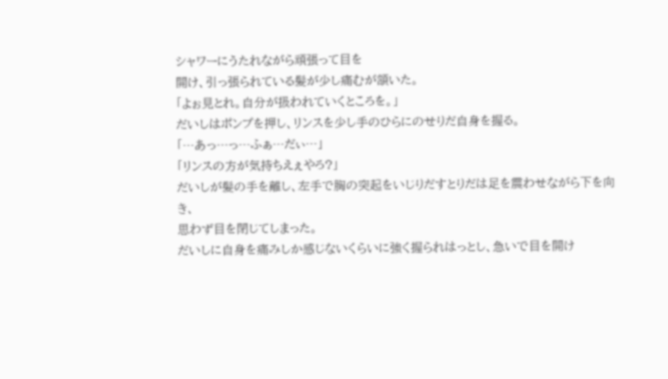シャワーにうたれながら頑張って目を
開け、引っ張られている髪が少し痛むが頷いた。
「よぉ見とれ。自分が扱われていくところを。」
だいしはポンプを押し、リンスを少し手のひらにのせりだ自身を握る。
「…あっ…っ…ふぁ…だぃ…」
「リンスの方が気持ちえぇやろ?」
だいしが髪の手を離し、左手で胸の突起をいじりだすとりだは足を震わせながら下を向き、
思わず目を閉じてしまった。
だいしに自身を痛みしか感じないくらいに強く握られはっとし、急いで目を開け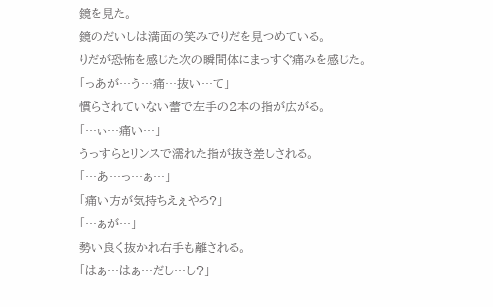鏡を見た。
鏡のだいしは満面の笑みでりだを見つめている。
りだが恐怖を感じた次の瞬間体にまっすぐ痛みを感じた。
「っあが…う…痛…抜い…て」
慣らされていない蕾で左手の2本の指が広がる。
「…ぃ…痛い…」
うっすらとリンスで濡れた指が抜き差しされる。
「…あ…っ…ぁ…」
「痛い方が気持ちえぇやろ?」
「…ぁが…」
勢い良く抜かれ右手も離される。
「はぁ…はぁ…だし…し?」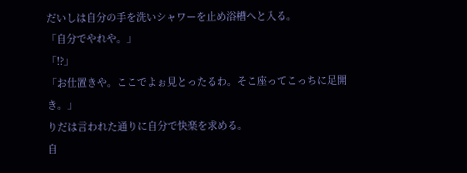だいしは自分の手を洗いシャワーを止め浴槽へと入る。
「自分でやれや。」
「!?」
「お仕置きや。ここでよぉ見とったるわ。そこ座ってこっちに足開き。」
りだは言われた通りに自分で快楽を求める。
自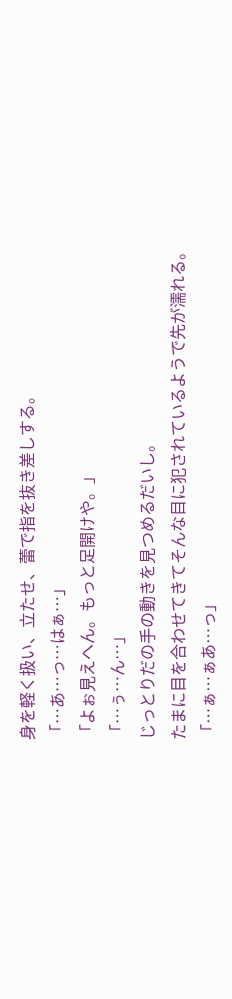身を軽く扱い、立たせ、蕾で指を抜き差しする。
「…あ…っ…はぁ…」
「よぉ見えへん。もっと足開けや。」
「…ぅ…ん…」
じっとりだの手の動きを見つめるだいし。
たまに目を合わせてきてそんな目に犯されているようで先が濡れる。
「…ぁ…ぁあ…っ」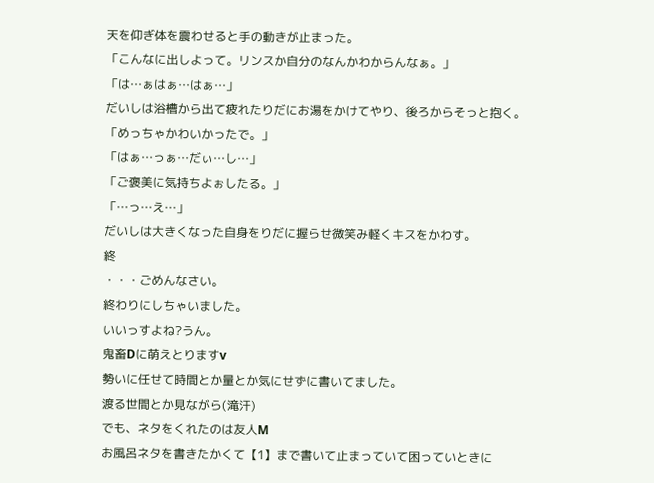天を仰ぎ体を震わせると手の動きが止まった。
「こんなに出しよって。リンスか自分のなんかわからんなぁ。」
「は…ぁはぁ…はぁ…」
だいしは浴槽から出て疲れたりだにお湯をかけてやり、後ろからそっと抱く。
「めっちゃかわいかったで。」
「はぁ…っぁ…だぃ…し…」
「ご褒美に気持ちよぉしたる。」
「…っ…え…」
だいしは大きくなった自身をりだに握らせ微笑み軽くキスをかわす。
終
・・・ごめんなさい。
終わりにしちゃいました。
いいっすよね?うん。
鬼畜Dに萌えとりますv
勢いに任せて時間とか量とか気にせずに書いてました。
渡る世間とか見ながら(滝汗)
でも、ネタをくれたのは友人M
お風呂ネタを書きたかくて【1】まで書いて止まっていて困っていときに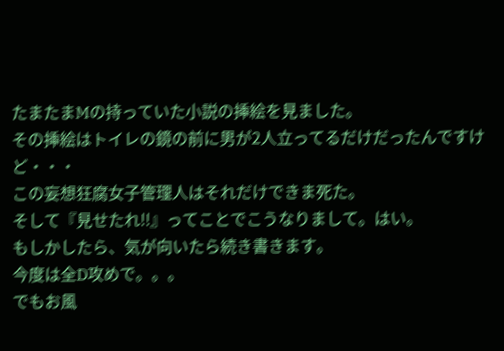たまたまMの持っていた小説の挿絵を見ました。
その挿絵はトイレの鏡の前に男が2人立ってるだけだったんですけど・・・
この妄想狂腐女子管理人はそれだけできま死た。
そして『見せたれ!!』ってことでこうなりまして。はい。
もしかしたら、気が向いたら続き書きます。
今度は全D攻めで。。。
でもお風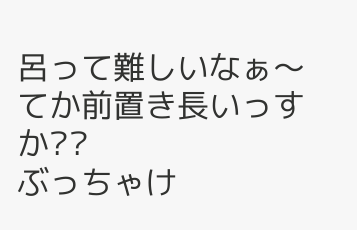呂って難しいなぁ〜
てか前置き長いっすか??
ぶっちゃけ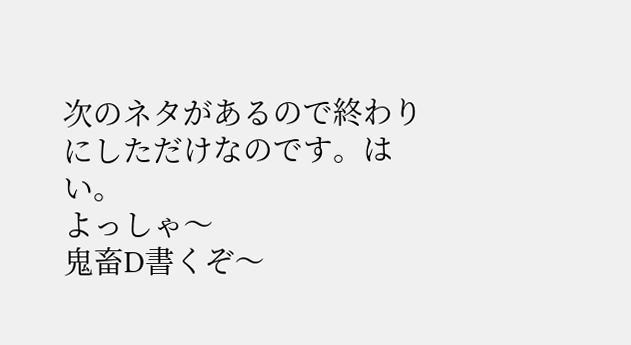次のネタがあるので終わりにしただけなのです。はい。
よっしゃ〜
鬼畜D書くぞ〜